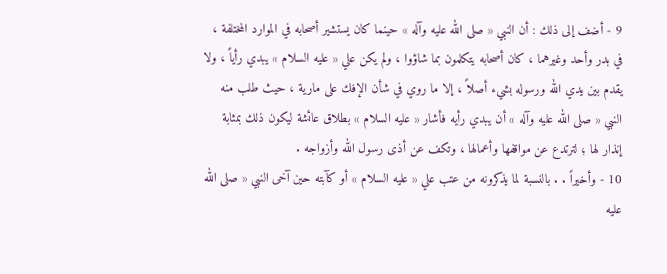9 - أضف إلى ذلك : أن النبي « صلى الله عليه وآله » حينما كان يستشير أصحابه في الموارد المختلفة ، في بدر وأحد وغيرهما ، كان أصحابه يتكلمون بما شاؤوا ، ولم يكن علي « عليه السلام » يبدي رأياً ، ولا يقدم بين يدي الله ورسوله بشيء أصلاً ، إلا ما روي في شأن الإفك على مارية ، حيث طلب منه النبي « صلى الله عليه وآله » أن يبدي رأيه فأشار « عليه السلام » بطلاق عائشة ليكون ذلك بمثابة إنذار لها ؛ لترتدع عن مواقفها وأعمالها ، وتكف عن أذى رسول الله وأزواجه .
10 - وأخيراً . . بالنسبة لما يذكرونه من عتب علي « عليه السلام » أو كآبته حين آخى النبي « صلى الله عليه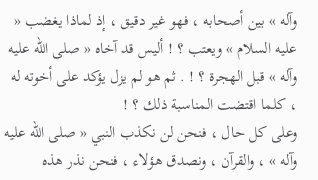وآله » بين أصحابه ، فهو غير دقيق ، إذ لماذا يغضب « عليه السلام » ويعتب ؟ ! أليس قد آخاه « صلى الله عليه وآله » قبل الهجرة ؟ ! . ثم هو لم يزل يؤكد على أخوته له ، كلما اقتضت المناسبة ذلك ؟ !
وعلى كل حال ، فنحن لن نكذب النبي « صلى الله عليه وآله » ، والقرآن ، ونصدق هؤلاء ، فنحن نذر هذه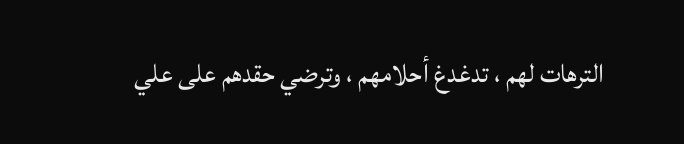الترهات لهم ، تدغدغ أحلامهم ، وترضي حقدهم على علي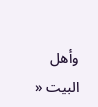وأهل البيت «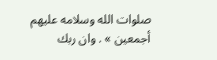صلوات الله وسلامه عليهم أجمعين » . وان ربك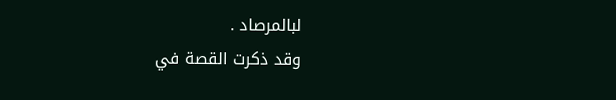لبالمرصاد .
وقد ذكرت القصة في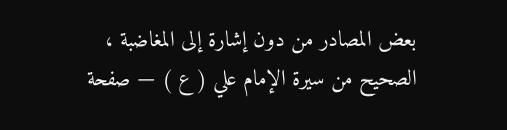بعض المصادر من دون إشارة إلى المغاضبة ،
الصحيح من سيرة الإمام علي ( ع ) — صفحة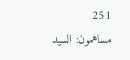251
مساهمون: السيد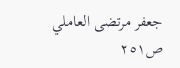جعفر مرتضى العاملي
ص٢٥١